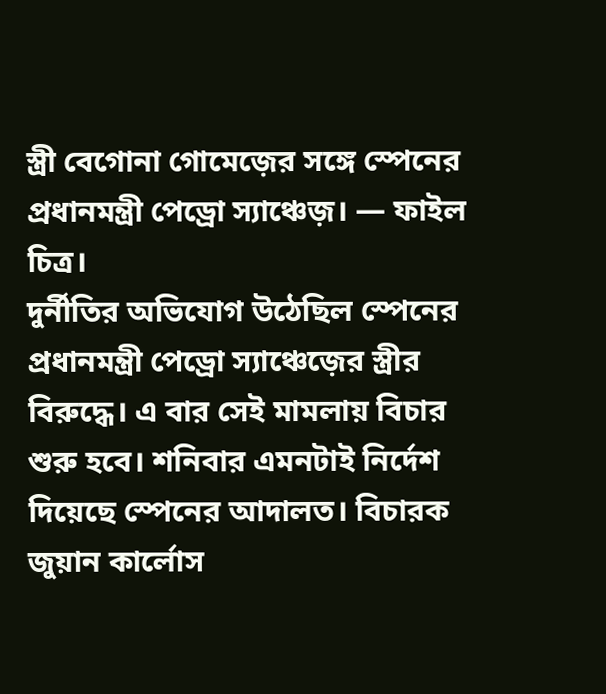স্ত্রী বেগোনা গোমেজ়ের সঙ্গে স্পেনের প্রধানমন্ত্রী পেড্রো স্যাঞ্চেজ়। — ফাইল চিত্র।
দুর্নীতির অভিযোগ উঠেছিল স্পেনের প্রধানমন্ত্রী পেড্রো স্যাঞ্চেজ়ের স্ত্রীর বিরুদ্ধে। এ বার সেই মামলায় বিচার শুরু হবে। শনিবার এমনটাই নির্দেশ দিয়েছে স্পেনের আদালত। বিচারক জুয়ান কার্লোস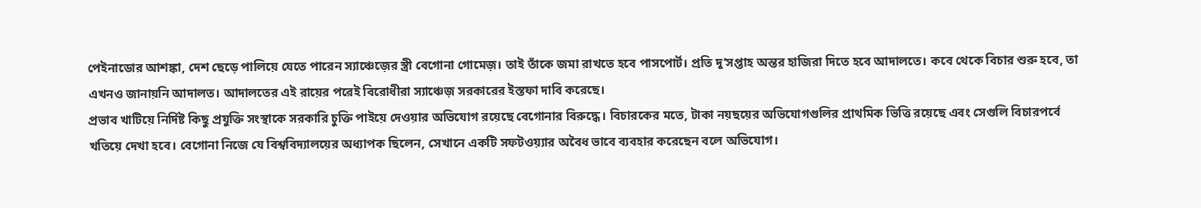পেইনাডোর আশঙ্কা, দেশ ছেড়ে পালিয়ে যেতে পারেন স্যাঞ্চেজ়ের স্ত্রী বেগোনা গোমেজ়। তাই তাঁকে জমা রাখতে হবে পাসপোর্ট। প্রতি দু’সপ্তাহ অন্তর হাজিরা দিতে হবে আদালতে। কবে থেকে বিচার শুরু হবে, তা এখনও জানায়নি আদালত। আদালতের এই রায়ের পরেই বিরোধীরা স্যাঞ্চেজ় সরকারের ইস্তফা দাবি করেছে।
প্রভাব খাটিয়ে নির্দিষ্ট কিছু প্রযুক্তি সংস্থাকে সরকারি চুক্তি পাইয়ে দেওয়ার অভিযোগ রয়েছে বেগোনার বিরুদ্ধে। বিচারকের মতে, টাকা নয়ছয়ের অভিযোগগুলির প্রাথমিক ভিত্তি রয়েছে এবং সেগুলি বিচারপর্বে খতিয়ে দেখা হবে। বেগোনা নিজে যে বিশ্ববিদ্যালয়ের অধ্যাপক ছিলেন, সেখানে একটি সফটওয়্যার অবৈধ ভাবে ব্যবহার করেছেন বলে অভিযোগ।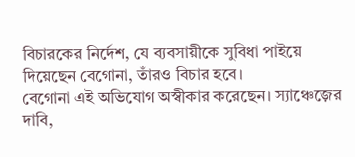বিচারকের নির্দেশ, যে ব্যবসায়ীকে সুবিধা পাইয়ে দিয়েছেন বেগোনা, তাঁরও বিচার হবে।
বেগোনা এই অভিযোগ অস্বীকার করেছেন। স্যাঞ্চেজ়ের দাবি,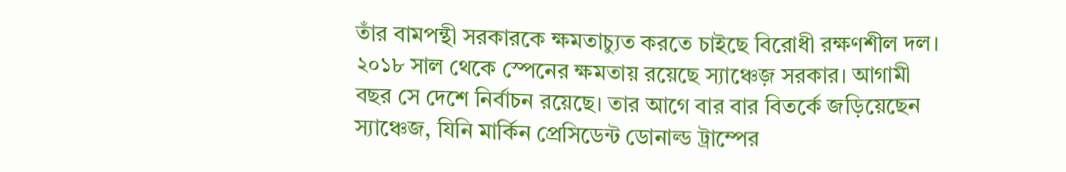তাঁর বামপন্থী সরকারকে ক্ষমতাচ্যুত করতে চাইছে বিরোধী রক্ষণশীল দল। ২০১৮ সাল থেকে স্পেনের ক্ষমতায় রয়েছে স্যাঞ্চেজ় সরকার। আগামী বছর সে দেশে নির্বাচন রয়েছে। তার আগে বার বার বিতর্কে জড়িয়েছেন স্যাঞ্চেজ, যিনি মার্কিন প্রেসিডেন্ট ডোনাল্ড ট্রাম্পের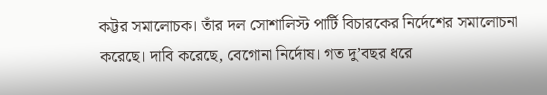কট্টর সমালোচক। তাঁর দল সোশালিস্ট পার্টি বিচারকের নির্দেশের সমালোচনা করেছে। দাবি করেছে, বেগোনা নির্দোষ। গত দু’বছর ধরে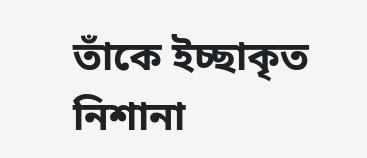তাঁকে ইচ্ছাকৃত নিশানা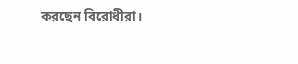করছেন বিরোধীরা।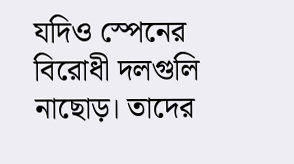যদিও স্পেনের বিরোধী দলগুলি নাছোড়। তাদের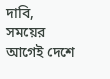দাবি, সময়ের আগেই দেশে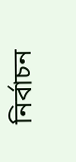নির্বাচন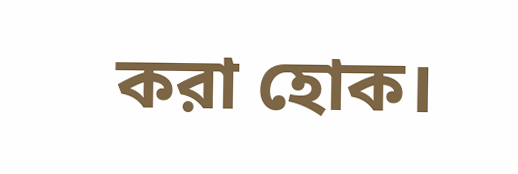করা হোক।